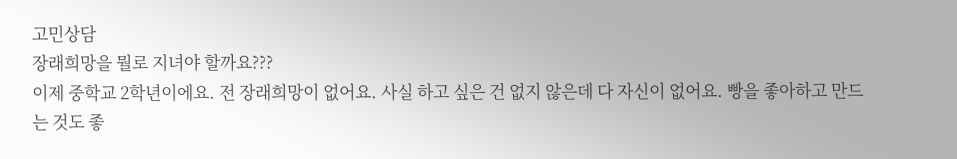고민상담
장래희망을 뭘로 지녀야 할까요???
이제 중학교 2학년이에요. 전 장래희망이 없어요. 사실 하고 싶은 건 없지 않은데 다 자신이 없어요. 빵을 좋아하고 만드는 것도 좋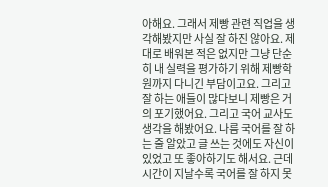아해요. 그래서 제빵 관련 직업을 생각해봤지만 사실 잘 하진 않아요. 제대로 배워본 적은 없지만 그냥 단순히 내 실력을 평가하기 위해 제빵학원까지 다니긴 부담이고요. 그리고 잘 하는 애들이 많다보니 제빵은 거의 포기했어요. 그리고 국어 교사도 생각을 해봤어요. 나름 국어를 잘 하는 줄 알았고 글 쓰는 것에도 자신이 있었고 또 좋아하기도 해서요. 근데 시간이 지날수록 국어를 잘 하지 못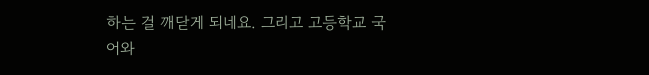하는 걸 깨닫게 되네요. 그리고 고등학교 국어와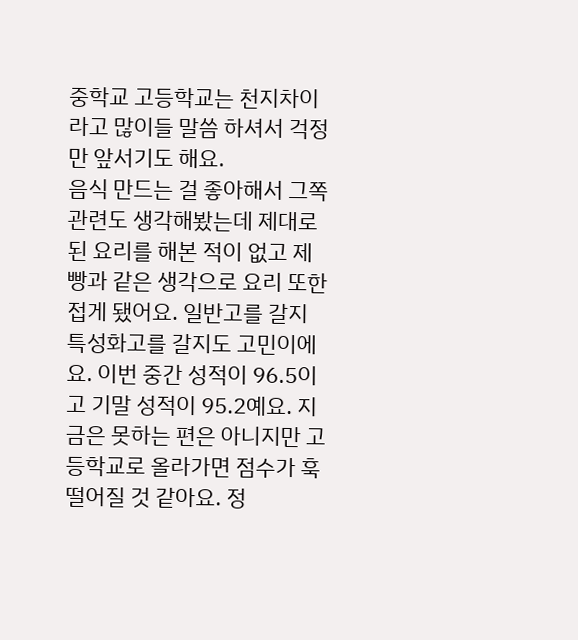중학교 고등학교는 천지차이라고 많이들 말씀 하셔서 걱정만 앞서기도 해요.
음식 만드는 걸 좋아해서 그쪽 관련도 생각해봤는데 제대로 된 요리를 해본 적이 없고 제빵과 같은 생각으로 요리 또한 접게 됐어요. 일반고를 갈지 특성화고를 갈지도 고민이에요. 이번 중간 성적이 96.5이고 기말 성적이 95.2예요. 지금은 못하는 편은 아니지만 고등학교로 올라가면 점수가 훅 떨어질 것 같아요. 정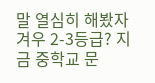말 열심히 해봤자 겨우 2-3등급? 지금 중학교 문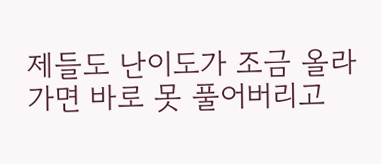제들도 난이도가 조금 올라가면 바로 못 풀어버리고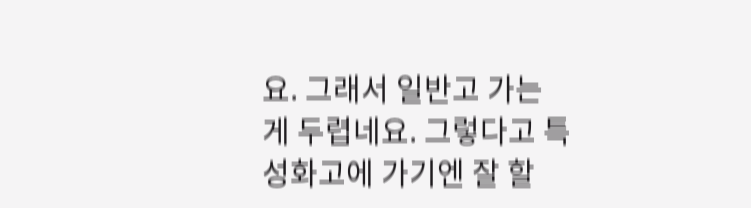요. 그래서 일반고 가는 게 두렵네요. 그렇다고 특성화고에 가기엔 잘 할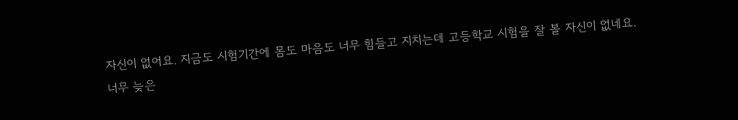자신이 없어요. 지금도 시험기간에 몸도 마음도 너무 힘들고 지치는데 고등학교 시험을 잘 볼 자신이 없네요.
너무 늦은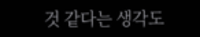것 같다는 생각도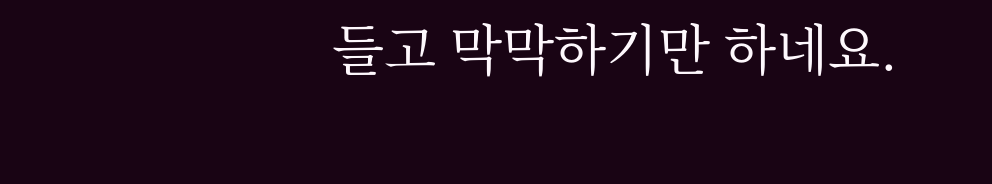들고 막막하기만 하네요.